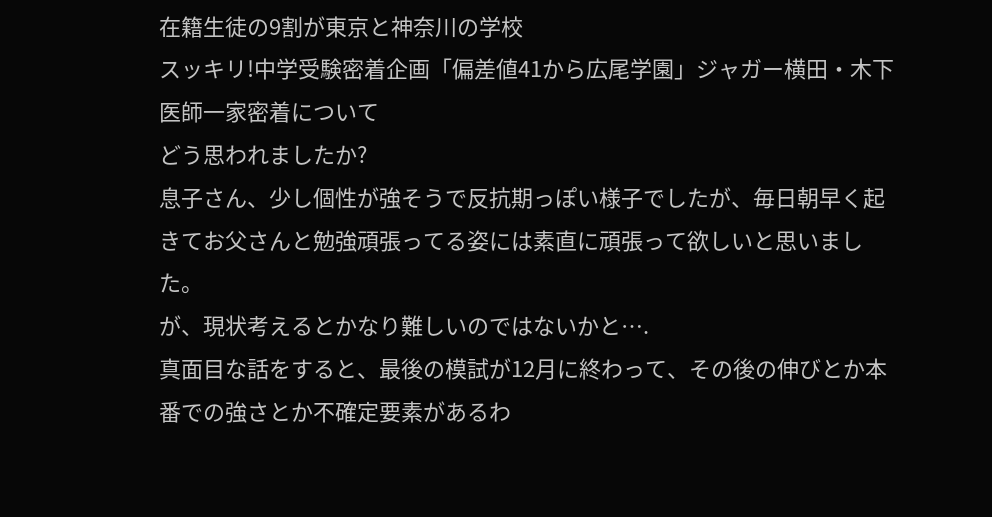在籍生徒の9割が東京と神奈川の学校
スッキリ!中学受験密着企画「偏差値41から広尾学園」ジャガー横田・木下医師一家密着について
どう思われましたか?
息子さん、少し個性が強そうで反抗期っぽい様子でしたが、毎日朝早く起きてお父さんと勉強頑張ってる姿には素直に頑張って欲しいと思いました。
が、現状考えるとかなり難しいのではないかと….
真面目な話をすると、最後の模試が12月に終わって、その後の伸びとか本番での強さとか不確定要素があるわ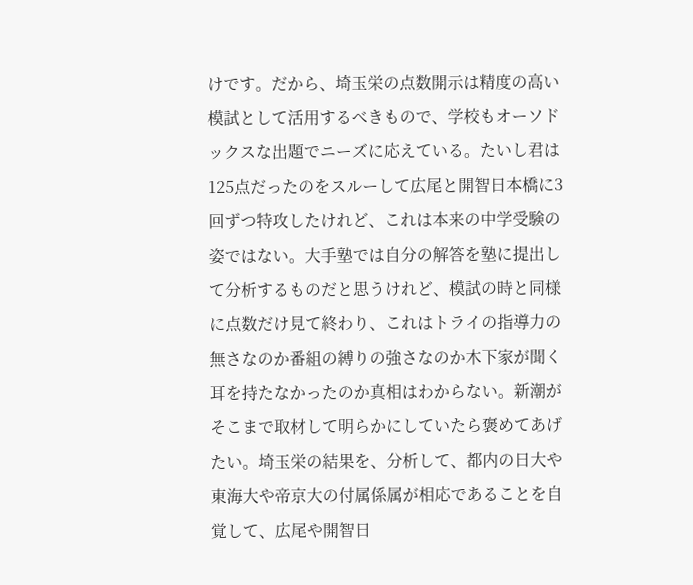けです。だから、埼玉栄の点数開示は精度の高い模試として活用するべきもので、学校もオーソドックスな出題でニーズに応えている。たいし君は125点だったのをスルーして広尾と開智日本橋に3回ずつ特攻したけれど、これは本来の中学受験の姿ではない。大手塾では自分の解答を塾に提出して分析するものだと思うけれど、模試の時と同様に点数だけ見て終わり、これはトライの指導力の無さなのか番組の縛りの強さなのか木下家が聞く耳を持たなかったのか真相はわからない。新潮がそこまで取材して明らかにしていたら褒めてあげたい。埼玉栄の結果を、分析して、都内の日大や東海大や帝京大の付属係属が相応であることを自覚して、広尾や開智日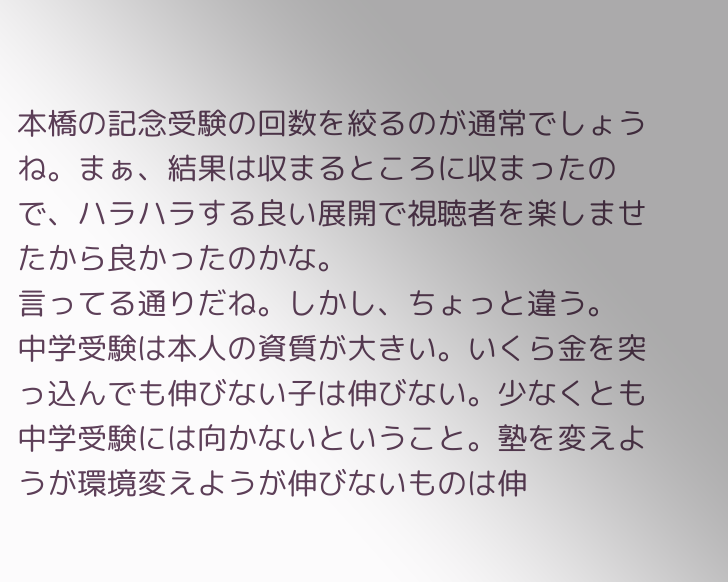本橋の記念受験の回数を絞るのが通常でしょうね。まぁ、結果は収まるところに収まったので、ハラハラする良い展開で視聴者を楽しませたから良かったのかな。
言ってる通りだね。しかし、ちょっと違う。
中学受験は本人の資質が大きい。いくら金を突っ込んでも伸びない子は伸びない。少なくとも中学受験には向かないということ。塾を変えようが環境変えようが伸びないものは伸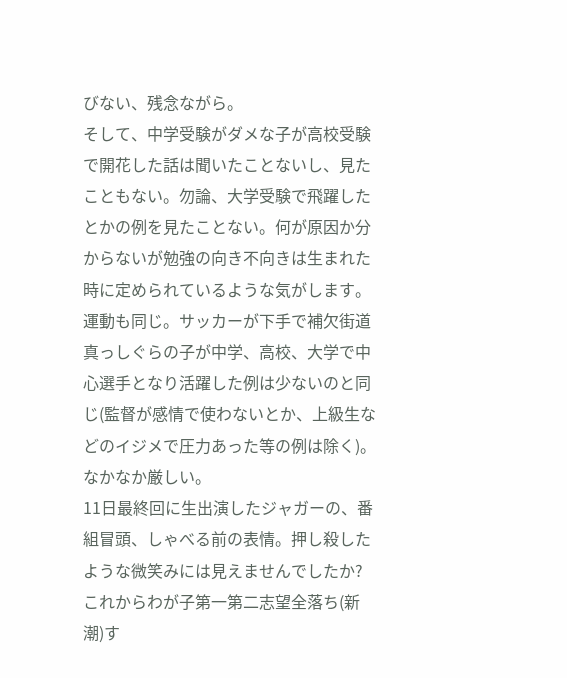びない、残念ながら。
そして、中学受験がダメな子が高校受験で開花した話は聞いたことないし、見たこともない。勿論、大学受験で飛躍したとかの例を見たことない。何が原因か分からないが勉強の向き不向きは生まれた時に定められているような気がします。
運動も同じ。サッカーが下手で補欠街道真っしぐらの子が中学、高校、大学で中心選手となり活躍した例は少ないのと同じ(監督が感情で使わないとか、上級生などのイジメで圧力あった等の例は除く)。
なかなか厳しい。
11日最終回に生出演したジャガーの、番組冒頭、しゃべる前の表情。押し殺したような微笑みには見えませんでしたか?
これからわが子第一第二志望全落ち(新潮)す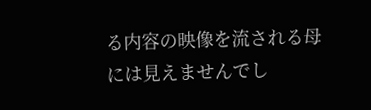る内容の映像を流される母には見えませんでし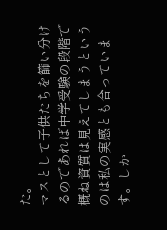た。
マスとして子供たちを篩い分けるのであれば中学受験の段階で概ね資質は見えてしまうというのは私の実感とも合っています。しか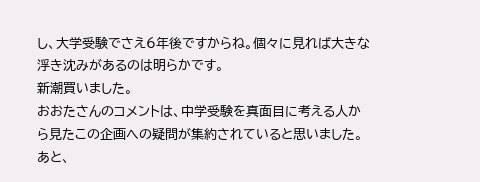し、大学受験でさえ6年後ですからね。個々に見れば大きな浮き沈みがあるのは明らかです。
新潮買いました。
おおたさんのコメントは、中学受験を真面目に考える人から見たこの企画への疑問が集約されていると思いました。
あと、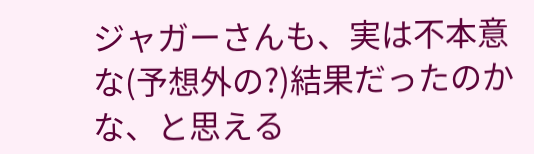ジャガーさんも、実は不本意な(予想外の?)結果だったのかな、と思える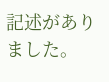記述がありました。